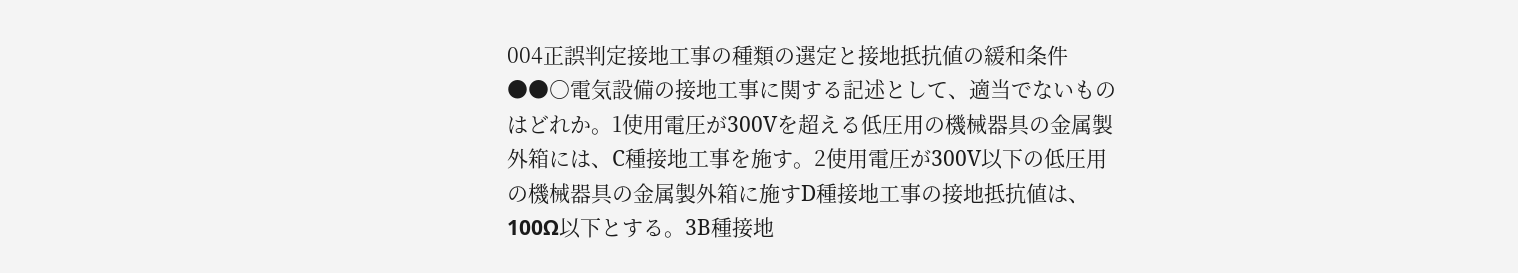004正誤判定接地工事の種類の選定と接地抵抗値の緩和条件●●○電気設備の接地工事に関する記述として、適当でないものはどれか。1使用電圧が300Vを超える低圧用の機械器具の金属製外箱には、C種接地工事を施す。2使用電圧が300V以下の低圧用の機械器具の金属製外箱に施すD種接地工事の接地抵抗値は、100Ω以下とする。3B種接地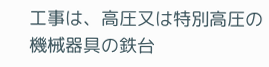工事は、高圧又は特別高圧の機械器具の鉄台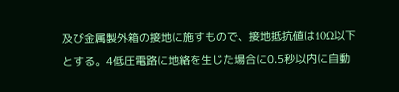及び金属製外箱の接地に施すもので、接地抵抗値は10Ω以下とする。4低圧電路に地絡を生じた場合に0.5秒以内に自動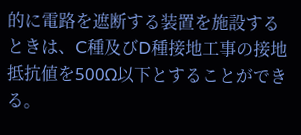的に電路を遮断する装置を施設するときは、C種及びD種接地工事の接地抵抗値を500Ω以下とすることができる。